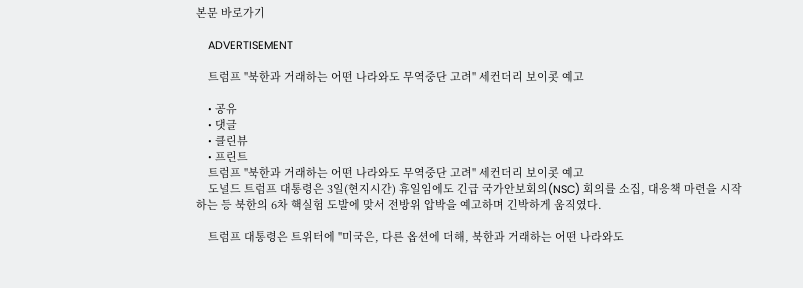본문 바로가기

    ADVERTISEMENT

    트럼프 "북한과 거래하는 어떤 나라와도 무역중단 고려" 세컨더리 보이콧 예고

    • 공유
    • 댓글
    • 클린뷰
    • 프린트
    트럼프 "북한과 거래하는 어떤 나라와도 무역중단 고려" 세컨더리 보이콧 예고
    도널드 트럼프 대통령은 3일(현지시간) 휴일임에도 긴급 국가안보회의(NSC) 회의를 소집, 대응책 마련을 시작하는 등 북한의 6차 핵실험 도발에 맞서 전방위 압박을 예고하며 긴박하게 움직였다.

    트럼프 대통령은 트위터에 "미국은, 다른 옵션에 더해, 북한과 거래하는 어떤 나라와도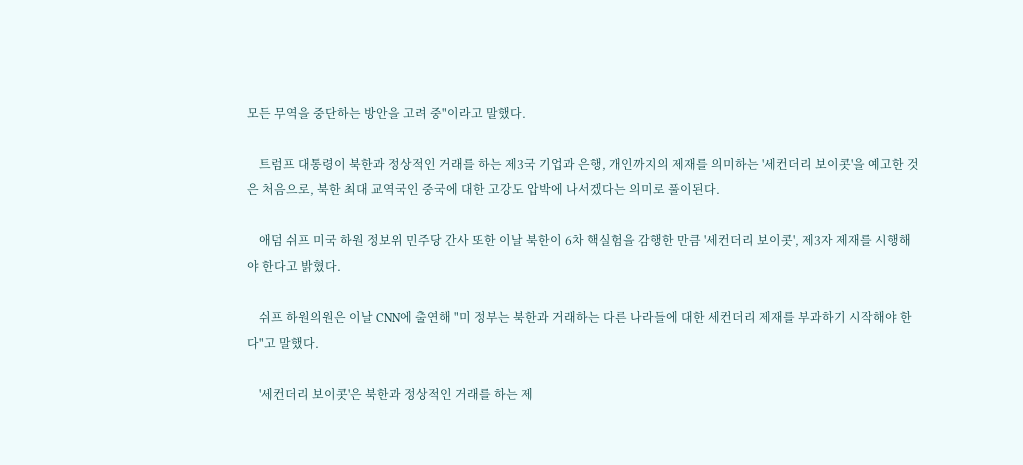모든 무역을 중단하는 방안을 고려 중"이라고 말했다.

    트럼프 대통령이 북한과 정상적인 거래를 하는 제3국 기업과 은행, 개인까지의 제재를 의미하는 '세컨더리 보이콧'을 예고한 것은 처음으로, 북한 최대 교역국인 중국에 대한 고강도 압박에 나서겠다는 의미로 풀이된다.

    애덤 쉬프 미국 하원 정보위 민주당 간사 또한 이날 북한이 6차 핵실험을 감행한 만큼 '세컨더리 보이콧', 제3자 제재를 시행해야 한다고 밝혔다.

    쉬프 하원의원은 이날 CNN에 출연해 "미 정부는 북한과 거래하는 다른 나라들에 대한 세컨더리 제재를 부과하기 시작해야 한다"고 말했다.

    '세컨더리 보이콧'은 북한과 정상적인 거래를 하는 제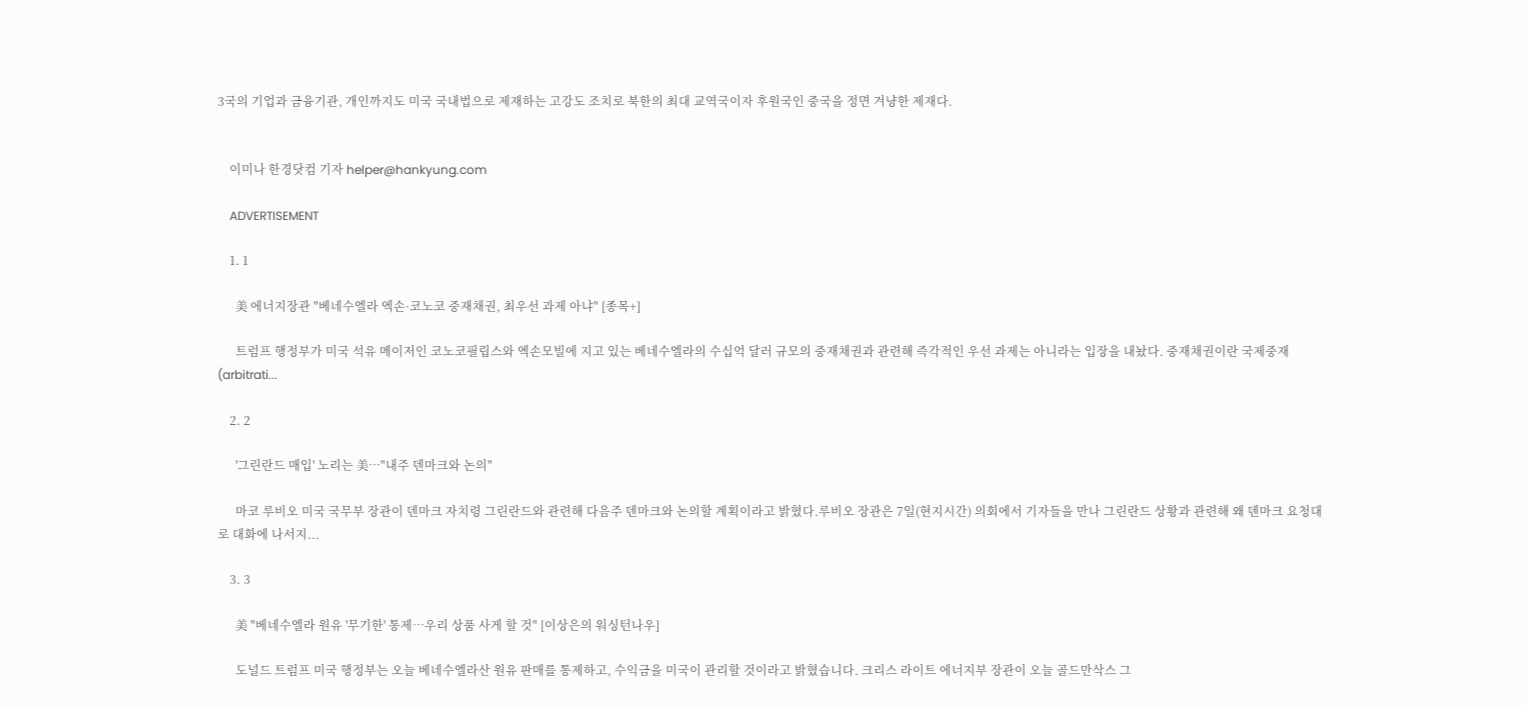3국의 기업과 금융기관, 개인까지도 미국 국내법으로 제재하는 고강도 조치로 북한의 최대 교역국이자 후원국인 중국을 정면 겨냥한 제재다.


    이미나 한경닷컴 기자 helper@hankyung.com

    ADVERTISEMENT

    1. 1

      美 에너지장관 "베네수엘라 엑손·코노코 중재채권, 최우선 과제 아냐" [종목+]

      트럼프 행정부가 미국 석유 메이저인 코노코필립스와 엑손모빌에 지고 있는 베네수엘라의 수십억 달러 규모의 중재채권과 관련해 즉각적인 우선 과제는 아니라는 입장을 내놨다. 중재채권이란 국제중재(arbitrati...

    2. 2

      '그린란드 매입' 노리는 美…"내주 덴마크와 논의"

      마코 루비오 미국 국무부 장관이 덴마크 자치령 그린란드와 관련해 다음주 덴마크와 논의할 계획이라고 밝혔다.루비오 장관은 7일(현지시간) 의회에서 기자들을 만나 그린란드 상황과 관련해 왜 덴마크 요청대로 대화에 나서지...

    3. 3

      美 "베네수엘라 원유 '무기한' 통제…우리 상품 사게 할 것" [이상은의 워싱턴나우]

      도널드 트럼프 미국 행정부는 오늘 베네수엘라산 원유 판매를 통제하고, 수익금을 미국이 관리할 것이라고 밝혔습니다. 크리스 라이트 에너지부 장관이 오늘 골드만삭스 그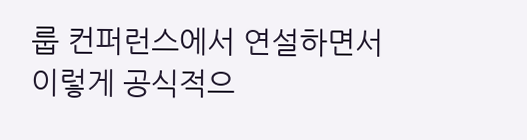룹 컨퍼런스에서 연설하면서 이렇게 공식적으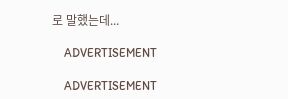로 말했는데...

    ADVERTISEMENT

    ADVERTISEMENT